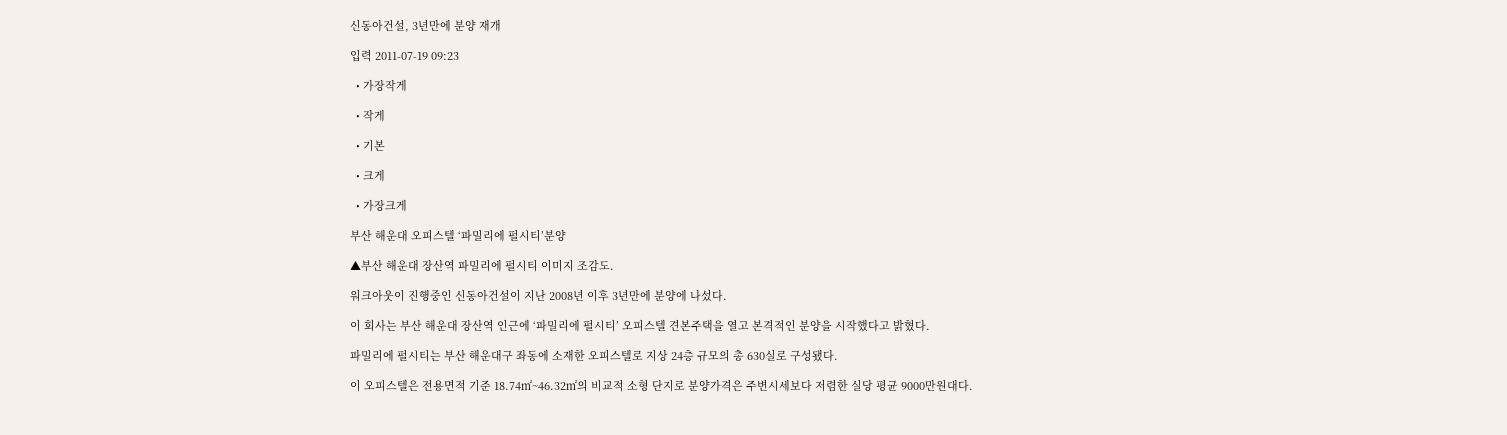신동아건설, 3년만에 분양 재개

입력 2011-07-19 09:23

  • 가장작게

  • 작게

  • 기본

  • 크게

  • 가장크게

부산 해운대 오피스텔 ‘파밀리에 펄시티’분양

▲부산 해운대 장산역 파밀리에 펄시티 이미지 조감도.

워크아웃이 진행중인 신동아건설이 지난 2008년 이후 3년만에 분양에 나섰다.

이 회사는 부산 해운대 장산역 인근에 ‘파밀리에 펄시티’ 오피스텔 견본주택을 열고 본격적인 분양을 시작했다고 밝혔다.

파밀리에 펄시티는 부산 해운대구 좌동에 소재한 오피스텔로 지상 24층 규모의 총 630실로 구성됐다.

이 오피스텔은 전용면적 기준 18.74㎡~46.32㎡의 비교적 소형 단지로 분양가격은 주변시세보다 저렴한 실당 평균 9000만원대다.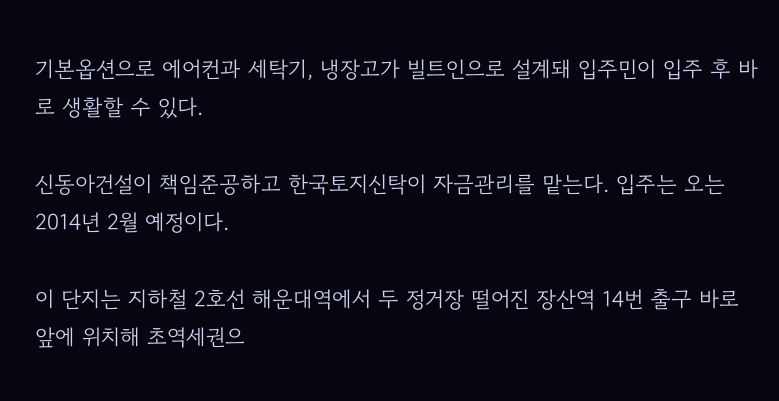기본옵션으로 에어컨과 세탁기, 냉장고가 빌트인으로 설계돼 입주민이 입주 후 바로 생활할 수 있다.

신동아건설이 책임준공하고 한국토지신탁이 자금관리를 맡는다. 입주는 오는 2014년 2월 예정이다.

이 단지는 지하철 2호선 해운대역에서 두 정거장 떨어진 장산역 14번 출구 바로 앞에 위치해 초역세권으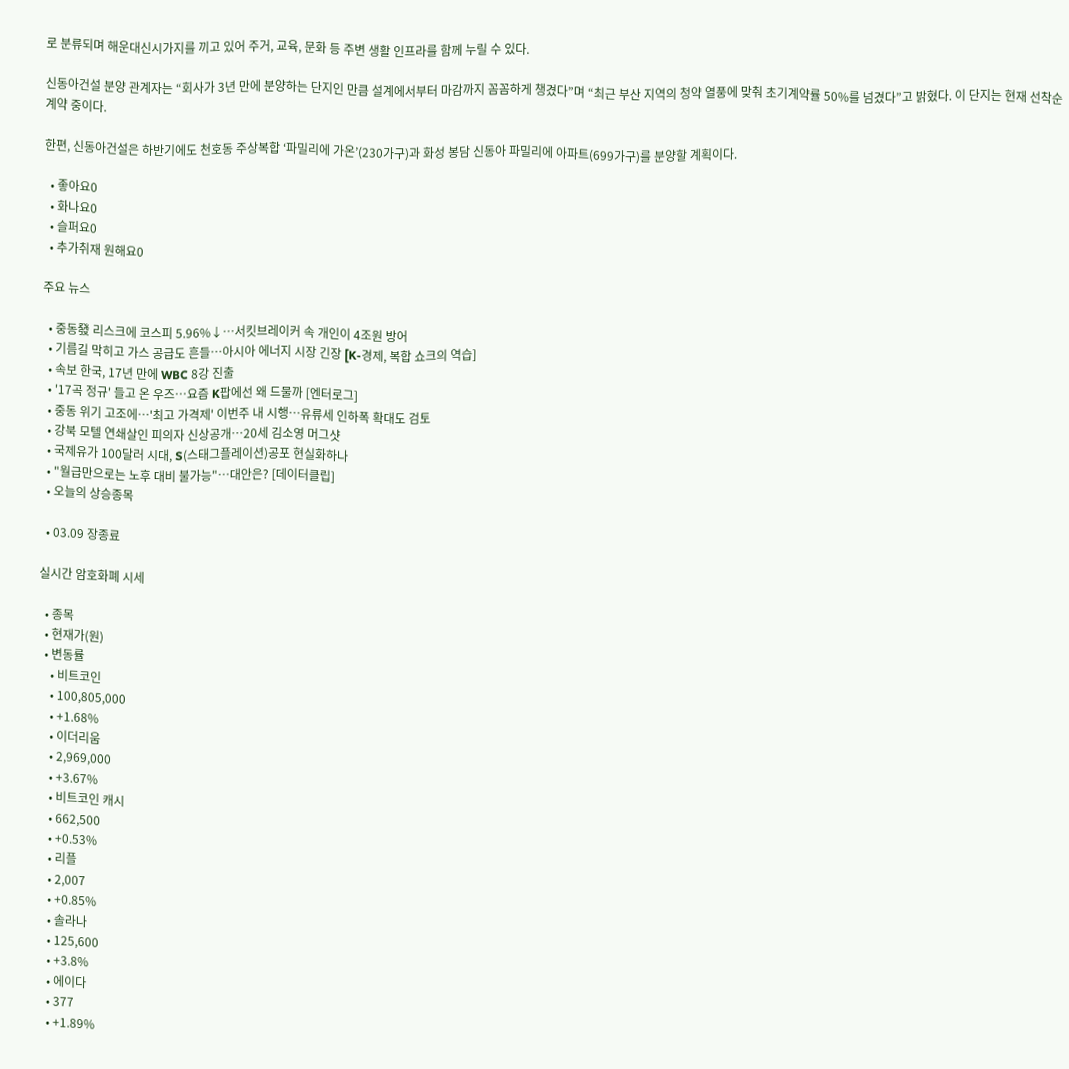로 분류되며 해운대신시가지를 끼고 있어 주거, 교육, 문화 등 주변 생활 인프라를 함께 누릴 수 있다.

신동아건설 분양 관계자는 “회사가 3년 만에 분양하는 단지인 만큼 설계에서부터 마감까지 꼼꼼하게 챙겼다”며 “최근 부산 지역의 청약 열풍에 맞춰 초기계약률 50%를 넘겼다”고 밝혔다. 이 단지는 현재 선착순 계약 중이다.

한편, 신동아건설은 하반기에도 천호동 주상복합 ‘파밀리에 가온’(230가구)과 화성 봉담 신동아 파밀리에 아파트(699가구)를 분양할 계획이다.

  • 좋아요0
  • 화나요0
  • 슬퍼요0
  • 추가취재 원해요0

주요 뉴스

  • 중동發 리스크에 코스피 5.96%↓⋯서킷브레이커 속 개인이 4조원 방어
  • 기름길 막히고 가스 공급도 흔들…아시아 에너지 시장 긴장 [K-경제, 복합 쇼크의 역습]
  • 속보 한국, 17년 만에 WBC 8강 진출
  • '17곡 정규' 들고 온 우즈⋯요즘 K팝에선 왜 드물까 [엔터로그]
  • 중동 위기 고조에…'최고 가격제' 이번주 내 시행…유류세 인하폭 확대도 검토
  • 강북 모텔 연쇄살인 피의자 신상공개…20세 김소영 머그샷
  • 국제유가 100달러 시대, S(스태그플레이션)공포 현실화하나
  • "월급만으로는 노후 대비 불가능"…대안은? [데이터클립]
  • 오늘의 상승종목

  • 03.09 장종료

실시간 암호화폐 시세

  • 종목
  • 현재가(원)
  • 변동률
    • 비트코인
    • 100,805,000
    • +1.68%
    • 이더리움
    • 2,969,000
    • +3.67%
    • 비트코인 캐시
    • 662,500
    • +0.53%
    • 리플
    • 2,007
    • +0.85%
    • 솔라나
    • 125,600
    • +3.8%
    • 에이다
    • 377
    • +1.89%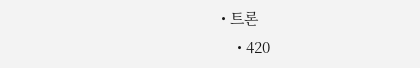• 트론
    • 420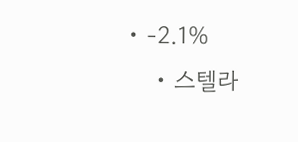• -2.1%
    • 스텔라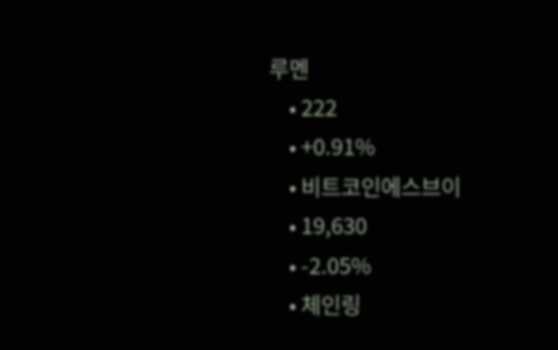루멘
    • 222
    • +0.91%
    • 비트코인에스브이
    • 19,630
    • -2.05%
    • 체인링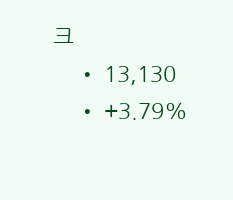크
    • 13,130
    • +3.79%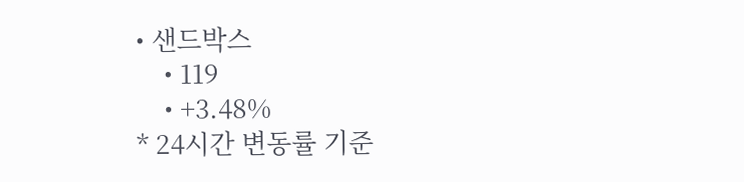• 샌드박스
    • 119
    • +3.48%
* 24시간 변동률 기준